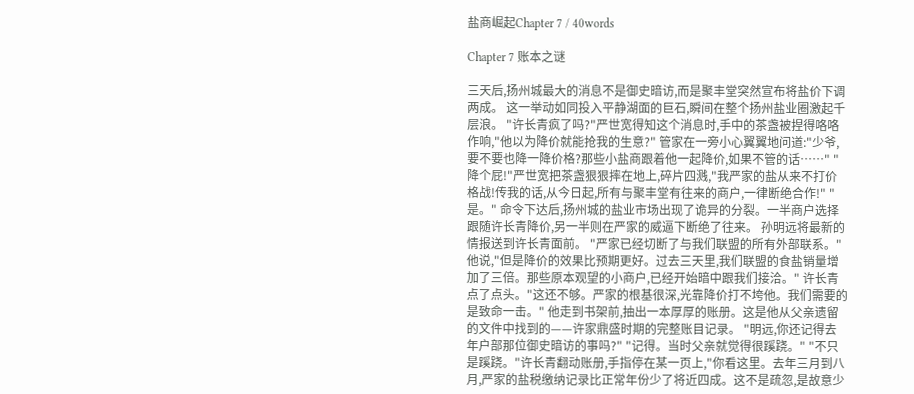盐商崛起Chapter 7 / 40words

Chapter 7 账本之谜

三天后,扬州城最大的消息不是御史暗访,而是聚丰堂突然宣布将盐价下调两成。 这一举动如同投入平静湖面的巨石,瞬间在整个扬州盐业圈激起千层浪。 "许长青疯了吗?"严世宽得知这个消息时,手中的茶盏被捏得咯咯作响,"他以为降价就能抢我的生意?" 管家在一旁小心翼翼地问道:"少爷,要不要也降一降价格?那些小盐商跟着他一起降价,如果不管的话……" "降个屁!"严世宽把茶盏狠狠摔在地上,碎片四溅,"我严家的盐从来不打价格战!传我的话,从今日起,所有与聚丰堂有往来的商户,一律断绝合作!" "是。" 命令下达后,扬州城的盐业市场出现了诡异的分裂。一半商户选择跟随许长青降价,另一半则在严家的威逼下断绝了往来。 孙明远将最新的情报送到许长青面前。 "严家已经切断了与我们联盟的所有外部联系。"他说,"但是降价的效果比预期更好。过去三天里,我们联盟的食盐销量增加了三倍。那些原本观望的小商户,已经开始暗中跟我们接洽。" 许长青点了点头。"这还不够。严家的根基很深,光靠降价打不垮他。我们需要的是致命一击。" 他走到书架前,抽出一本厚厚的账册。这是他从父亲遗留的文件中找到的——许家鼎盛时期的完整账目记录。 "明远,你还记得去年户部那位御史暗访的事吗?" "记得。当时父亲就觉得很蹊跷。" "不只是蹊跷。"许长青翻动账册,手指停在某一页上,"你看这里。去年三月到八月,严家的盐税缴纳记录比正常年份少了将近四成。这不是疏忽,是故意少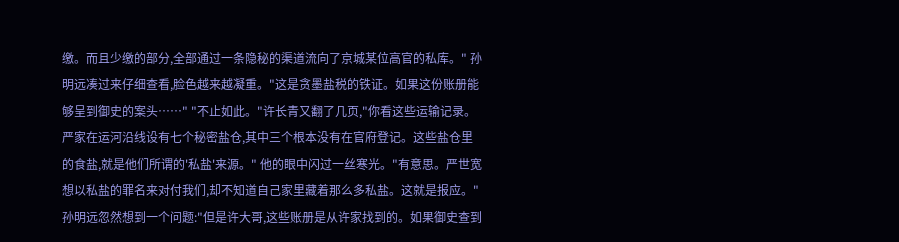缴。而且少缴的部分,全部通过一条隐秘的渠道流向了京城某位高官的私库。" 孙明远凑过来仔细查看,脸色越来越凝重。"这是贪墨盐税的铁证。如果这份账册能够呈到御史的案头……" "不止如此。"许长青又翻了几页,"你看这些运输记录。严家在运河沿线设有七个秘密盐仓,其中三个根本没有在官府登记。这些盐仓里的食盐,就是他们所谓的'私盐'来源。" 他的眼中闪过一丝寒光。"有意思。严世宽想以私盐的罪名来对付我们,却不知道自己家里藏着那么多私盐。这就是报应。" 孙明远忽然想到一个问题:"但是许大哥,这些账册是从许家找到的。如果御史查到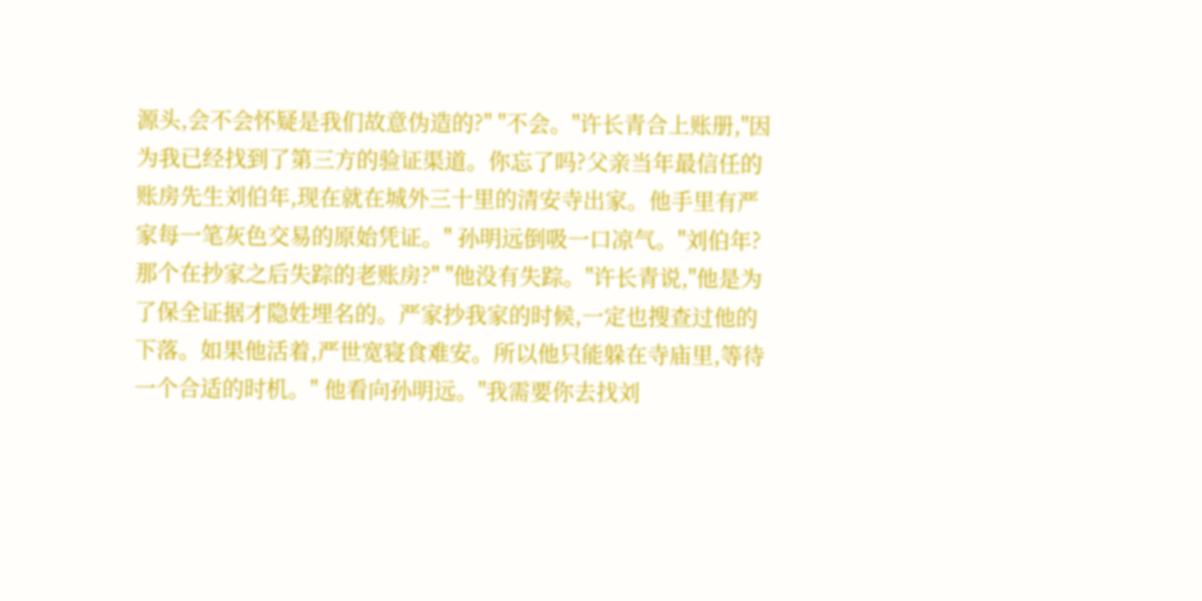源头,会不会怀疑是我们故意伪造的?" "不会。"许长青合上账册,"因为我已经找到了第三方的验证渠道。你忘了吗?父亲当年最信任的账房先生刘伯年,现在就在城外三十里的清安寺出家。他手里有严家每一笔灰色交易的原始凭证。" 孙明远倒吸一口凉气。"刘伯年?那个在抄家之后失踪的老账房?" "他没有失踪。"许长青说,"他是为了保全证据才隐姓埋名的。严家抄我家的时候,一定也搜查过他的下落。如果他活着,严世宽寝食难安。所以他只能躲在寺庙里,等待一个合适的时机。" 他看向孙明远。"我需要你去找刘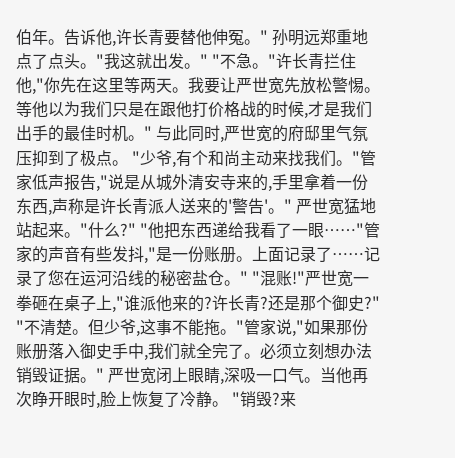伯年。告诉他,许长青要替他伸冤。" 孙明远郑重地点了点头。"我这就出发。" "不急。"许长青拦住他,"你先在这里等两天。我要让严世宽先放松警惕。等他以为我们只是在跟他打价格战的时候,才是我们出手的最佳时机。" 与此同时,严世宽的府邸里气氛压抑到了极点。 "少爷,有个和尚主动来找我们。"管家低声报告,"说是从城外清安寺来的,手里拿着一份东西,声称是许长青派人送来的'警告'。" 严世宽猛地站起来。"什么?" "他把东西递给我看了一眼……"管家的声音有些发抖,"是一份账册。上面记录了……记录了您在运河沿线的秘密盐仓。" "混账!"严世宽一拳砸在桌子上,"谁派他来的?许长青?还是那个御史?" "不清楚。但少爷,这事不能拖。"管家说,"如果那份账册落入御史手中,我们就全完了。必须立刻想办法销毁证据。" 严世宽闭上眼睛,深吸一口气。当他再次睁开眼时,脸上恢复了冷静。 "销毁?来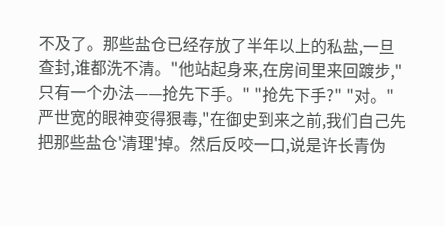不及了。那些盐仓已经存放了半年以上的私盐,一旦查封,谁都洗不清。"他站起身来,在房间里来回踱步,"只有一个办法——抢先下手。" "抢先下手?" "对。"严世宽的眼神变得狠毒,"在御史到来之前,我们自己先把那些盐仓'清理'掉。然后反咬一口,说是许长青伪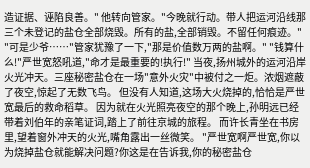造证据、诬陷良善。" 他转向管家。"今晚就行动。带人把运河沿线那三个未登记的盐仓全部烧毁。所有的盐,全部销毁。不留任何痕迹。" "可是少爷……"管家犹豫了一下,"那是价值数万两的盐啊。" "钱算什么!"严世宽怒吼道,"命才是最重要的!执行!" 当夜,扬州城外的运河沿岸火光冲天。三座秘密盐仓在一场"意外火灾"中被付之一炬。浓烟遮蔽了夜空,惊起了无数飞鸟。 但没有人知道,这场大火烧掉的,恰恰是严世宽最后的救命稻草。 因为就在火光照亮夜空的那个晚上,孙明远已经带着刘伯年的亲笔证词,踏上了前往京城的旅程。 而许长青坐在书房里,望着窗外冲天的火光,嘴角露出一丝微笑。 "严世宽啊严世宽,你以为烧掉盐仓就能解决问题?你这是在告诉我,你的秘密盐仓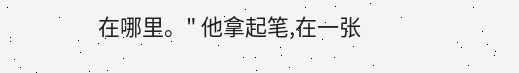在哪里。" 他拿起笔,在一张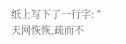纸上写下了一行字: "天网恢恢,疏而不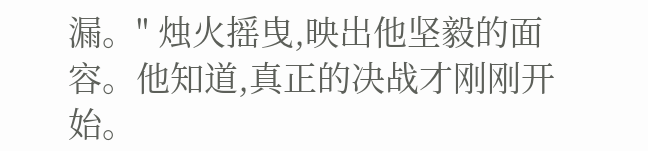漏。" 烛火摇曳,映出他坚毅的面容。他知道,真正的决战才刚刚开始。